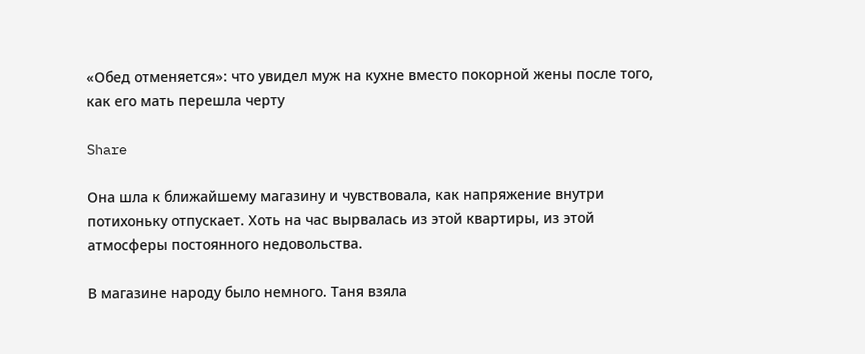«Обед отменяется»: что увидел муж на кухне вместо покорной жены после того, как его мать перешла черту

Share

Она шла к ближайшему магазину и чувствовала, как напряжение внутри потихоньку отпускает. Хоть на час вырвалась из этой квартиры, из этой атмосферы постоянного недовольства.

В магазине народу было немного. Таня взяла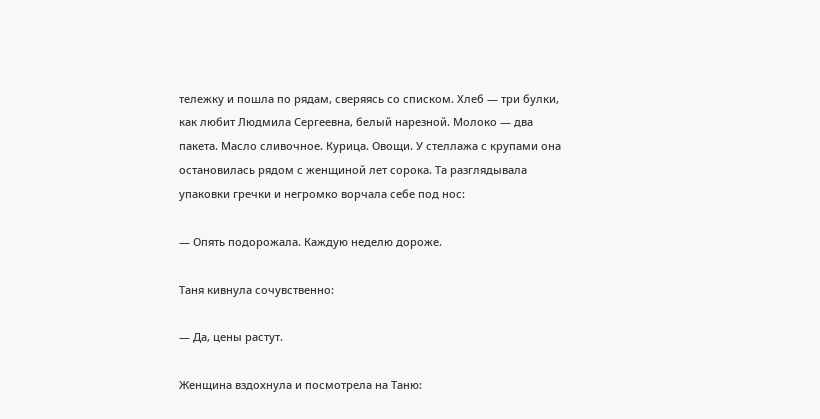тележку и пошла по рядам, сверяясь со списком. Хлеб — три булки, как любит Людмила Сергеевна, белый нарезной. Молоко — два пакета. Масло сливочное. Курица. Овощи. У стеллажа с крупами она остановилась рядом с женщиной лет сорока. Та разглядывала упаковки гречки и негромко ворчала себе под нос:

— Опять подорожала. Каждую неделю дороже.

Таня кивнула сочувственно:

— Да, цены растут.

Женщина вздохнула и посмотрела на Таню: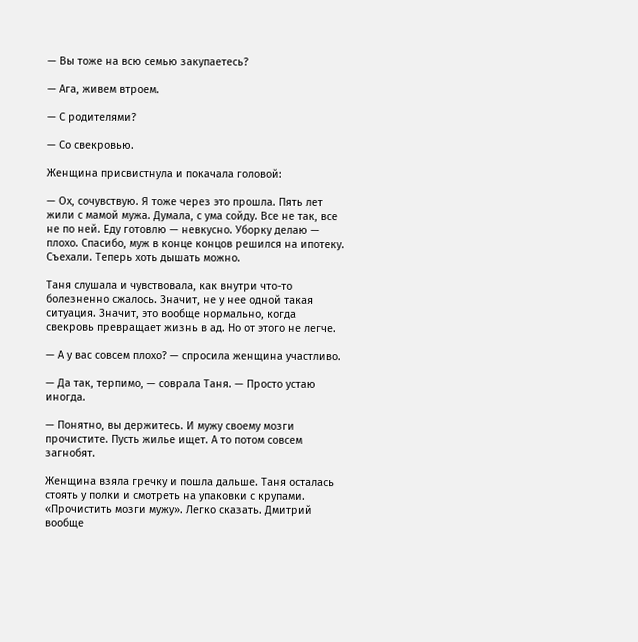— Вы тоже на всю семью закупаетесь?

— Ага, живем втроем.

— С родителями?

— Со свекровью.

Женщина присвистнула и покачала головой:

— Ох, сочувствую. Я тоже через это прошла. Пять лет жили с мамой мужа. Думала, с ума сойду. Все не так, все не по ней. Еду готовлю — невкусно. Уборку делаю — плохо. Спасибо, муж в конце концов решился на ипотеку. Съехали. Теперь хоть дышать можно.

Таня слушала и чувствовала, как внутри что-то болезненно сжалось. Значит, не у нее одной такая ситуация. Значит, это вообще нормально, когда свекровь превращает жизнь в ад. Но от этого не легче.

— А у вас совсем плохо? — спросила женщина участливо.

— Да так, терпимо, — соврала Таня. — Просто устаю иногда.

— Понятно, вы держитесь. И мужу своему мозги прочистите. Пусть жилье ищет. А то потом совсем загнобят.

Женщина взяла гречку и пошла дальше. Таня осталась стоять у полки и смотреть на упаковки с крупами. «Прочистить мозги мужу». Легко сказать. Дмитрий вообще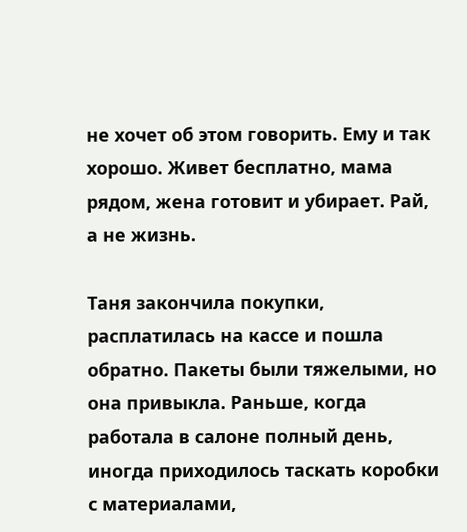не хочет об этом говорить. Ему и так хорошо. Живет бесплатно, мама рядом, жена готовит и убирает. Рай, а не жизнь.

Таня закончила покупки, расплатилась на кассе и пошла обратно. Пакеты были тяжелыми, но она привыкла. Раньше, когда работала в салоне полный день, иногда приходилось таскать коробки с материалами,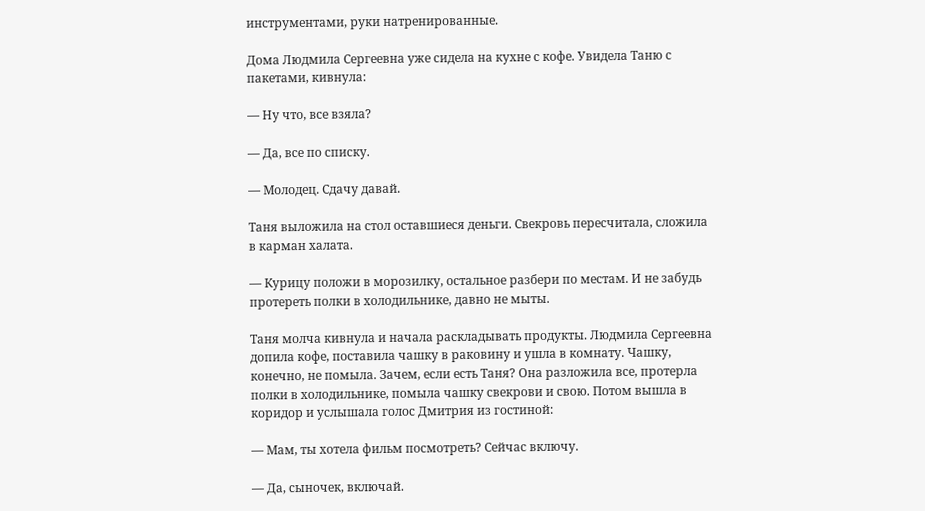инструментами, руки натренированные.

Дома Людмила Сергеевна уже сидела на кухне с кофе. Увидела Таню с пакетами, кивнула:

— Ну что, все взяла?

— Да, все по списку.

— Молодец. Сдачу давай.

Таня выложила на стол оставшиеся деньги. Свекровь пересчитала, сложила в карман халата.

— Курицу положи в морозилку, остальное разбери по местам. И не забудь протереть полки в холодильнике, давно не мыты.

Таня молча кивнула и начала раскладывать продукты. Людмила Сергеевна допила кофе, поставила чашку в раковину и ушла в комнату. Чашку, конечно, не помыла. Зачем, если есть Таня? Она разложила все, протерла полки в холодильнике, помыла чашку свекрови и свою. Потом вышла в коридор и услышала голос Дмитрия из гостиной:

— Мам, ты хотела фильм посмотреть? Сейчас включу.

— Да, сыночек, включай.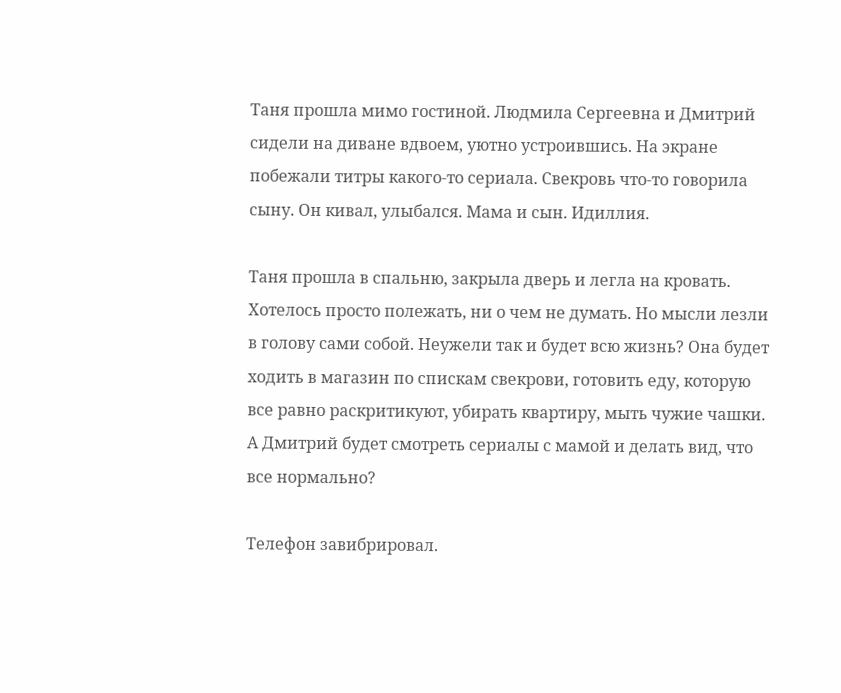Таня прошла мимо гостиной. Людмила Сергеевна и Дмитрий сидели на диване вдвоем, уютно устроившись. На экране побежали титры какого-то сериала. Свекровь что-то говорила сыну. Он кивал, улыбался. Мама и сын. Идиллия.

Таня прошла в спальню, закрыла дверь и легла на кровать. Хотелось просто полежать, ни о чем не думать. Но мысли лезли в голову сами собой. Неужели так и будет всю жизнь? Она будет ходить в магазин по спискам свекрови, готовить еду, которую все равно раскритикуют, убирать квартиру, мыть чужие чашки. А Дмитрий будет смотреть сериалы с мамой и делать вид, что все нормально?

Телефон завибрировал.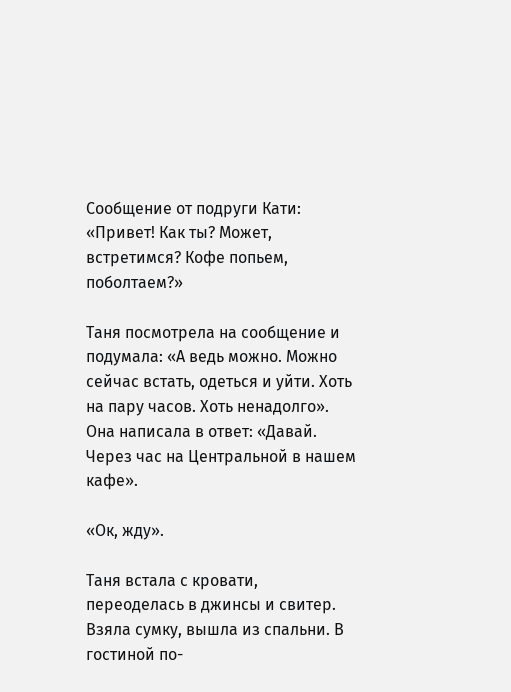Сообщение от подруги Кати: «Привет! Как ты? Может, встретимся? Кофе попьем, поболтаем?»

Таня посмотрела на сообщение и подумала: «А ведь можно. Можно сейчас встать, одеться и уйти. Хоть на пару часов. Хоть ненадолго». Она написала в ответ: «Давай. Через час на Центральной в нашем кафе».

«Ок, жду».

Таня встала с кровати, переоделась в джинсы и свитер. Взяла сумку, вышла из спальни. В гостиной по-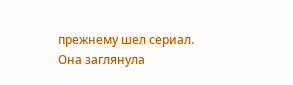прежнему шел сериал. Она заглянула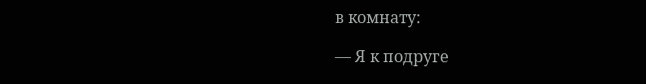в комнату:

— Я к подруге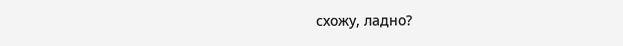схожу, ладно?